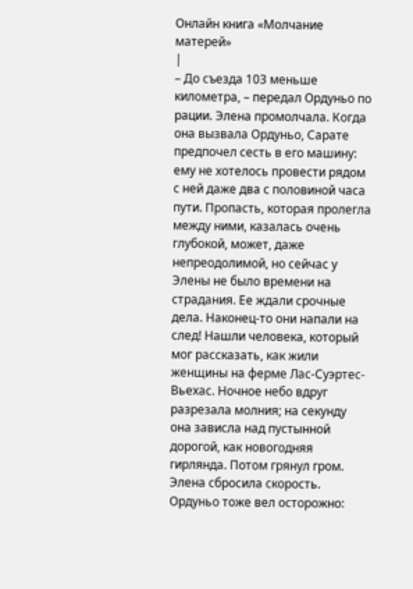Онлайн книга «Молчание матерей»
|
– До съезда 103 меньше километра, – передал Ордуньо по рации. Элена промолчала. Когда она вызвала Ордуньо, Сарате предпочел сесть в его машину: ему не хотелось провести рядом с ней даже два с половиной часа пути. Пропасть, которая пролегла между ними, казалась очень глубокой, может, даже непреодолимой, но сейчас у Элены не было времени на страдания. Ее ждали срочные дела. Наконец-то они напали на след! Нашли человека, который мог рассказать, как жили женщины на ферме Лас-Суэртес-Вьехас. Ночное небо вдруг разрезала молния; на секунду она зависла над пустынной дорогой, как новогодняя гирлянда. Потом грянул гром. Элена сбросила скорость. Ордуньо тоже вел осторожно: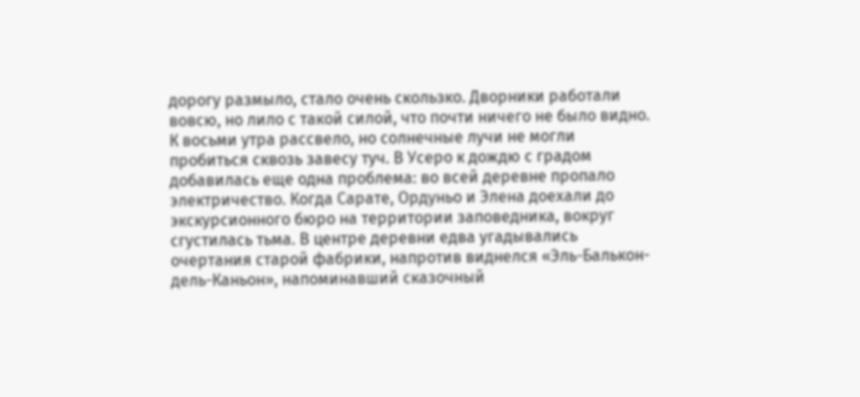дорогу размыло, стало очень скользко. Дворники работали вовсю, но лило с такой силой, что почти ничего не было видно. К восьми утра рассвело, но солнечные лучи не могли пробиться сквозь завесу туч. В Усеро к дождю с градом добавилась еще одна проблема: во всей деревне пропало электричество. Когда Сарате, Ордуньо и Элена доехали до экскурсионного бюро на территории заповедника, вокруг сгустилась тьма. В центре деревни едва угадывались очертания старой фабрики, напротив виднелся «Эль-Балькон-дель-Каньон», напоминавший сказочный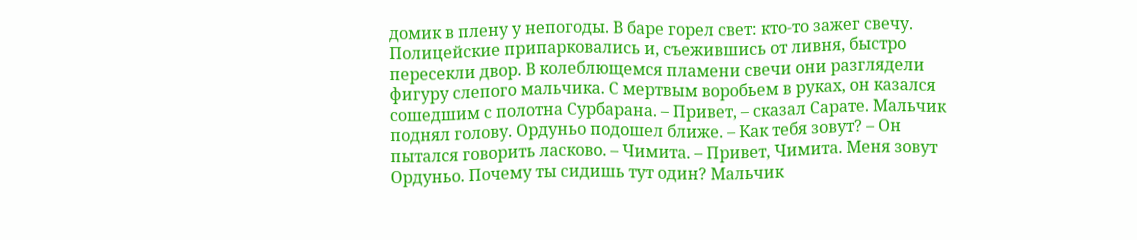домик в плену у непогоды. В баре горел свет: кто-то зажег свечу. Полицейские припарковались и, съежившись от ливня, быстро пересекли двор. В колеблющемся пламени свечи они разглядели фигуру слепого мальчика. С мертвым воробьем в руках, он казался сошедшим с полотна Сурбарана. – Привет, – сказал Сарате. Мальчик поднял голову. Ордуньо подошел ближе. – Как тебя зовут? – Он пытался говорить ласково. – Чимита. – Привет, Чимита. Меня зовут Ордуньо. Почему ты сидишь тут один? Мальчик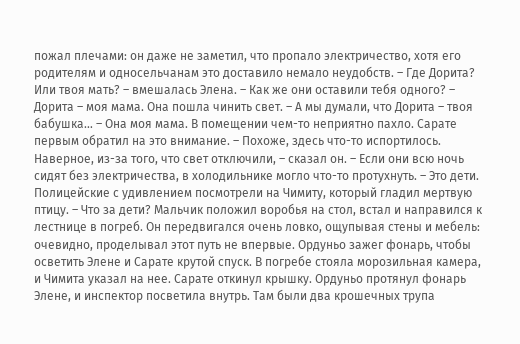пожал плечами: он даже не заметил, что пропало электричество, хотя его родителям и односельчанам это доставило немало неудобств. – Где Дорита? Или твоя мать? – вмешалась Элена. – Как же они оставили тебя одного? – Дорита – моя мама. Она пошла чинить свет. – А мы думали, что Дорита – твоя бабушка… – Она моя мама. В помещении чем-то неприятно пахло. Сарате первым обратил на это внимание. – Похоже, здесь что-то испортилось. Наверное, из-за того, что свет отключили, – сказал он. – Если они всю ночь сидят без электричества, в холодильнике могло что-то протухнуть. – Это дети. Полицейские с удивлением посмотрели на Чимиту, который гладил мертвую птицу. – Что за дети? Мальчик положил воробья на стол, встал и направился к лестнице в погреб. Он передвигался очень ловко, ощупывая стены и мебель: очевидно, проделывал этот путь не впервые. Ордуньо зажег фонарь, чтобы осветить Элене и Сарате крутой спуск. В погребе стояла морозильная камера, и Чимита указал на нее. Сарате откинул крышку. Ордуньо протянул фонарь Элене, и инспектор посветила внутрь. Там были два крошечных трупа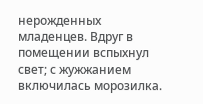нерожденных младенцев. Вдруг в помещении вспыхнул свет; с жужжанием включилась морозилка.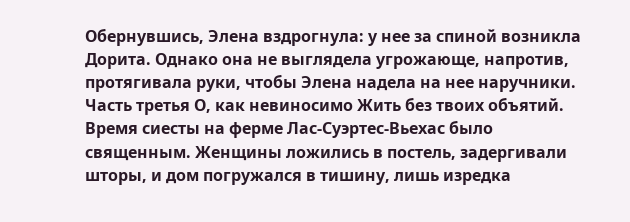Обернувшись, Элена вздрогнула: у нее за спиной возникла Дорита. Однако она не выглядела угрожающе, напротив, протягивала руки, чтобы Элена надела на нее наручники. Часть третья О, как невиносимо Жить без твоих объятий. Время сиесты на ферме Лас-Суэртес-Вьехас было священным. Женщины ложились в постель, задергивали шторы, и дом погружался в тишину, лишь изредка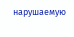нарушаемую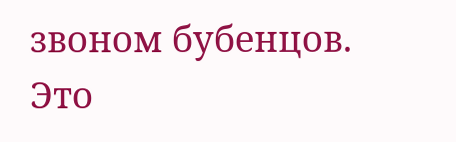звоном бубенцов. Это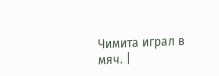Чимита играл в мяч. |